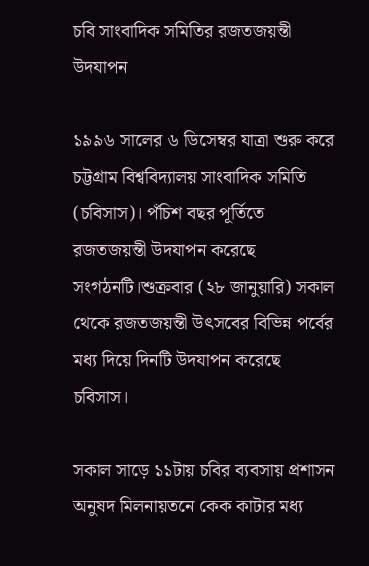চবি সাংবাদিক সমিতির রজতজয়ন্তী উদযাপন

১৯৯৬ সালের ৬ ডিসেম্বর যাত্রা শুরু করে চট্টগ্রাম বিশ্ববিদ্যালয় সাংবাদিক সমিতি (চবিসাস)। পঁচিশ বছর পূর্তিতে রজতজয়ন্তী উদযাপন করেছে সংগঠনটি।শুক্রবার (২৮ জানুয়ারি) সকাল থেকে রজতজয়ন্তী উৎসবের বিভিন্ন পর্বের মধ্য দিয়ে দিনটি উদযাপন করেছে চবিসাস।

সকাল সাড়ে ১১টায় চবির ব্যবসায় প্রশাসন অনুষদ মিলনায়তনে কেক কাটার মধ্য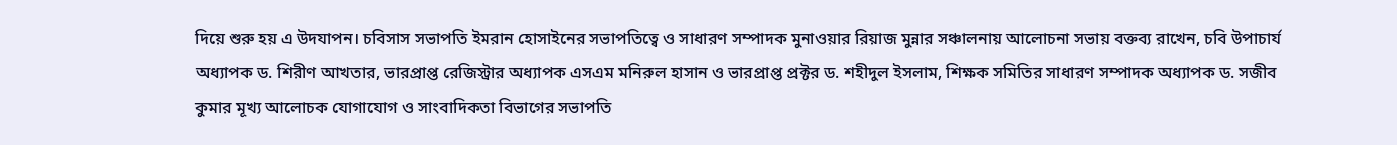দিয়ে শুরু হয় এ উদযাপন। চবিসাস সভাপতি ইমরান হোসাইনের সভাপতিত্বে ও সাধারণ সম্পাদক মুনাওয়ার রিয়াজ মুন্নার সঞ্চালনায় আলোচনা সভায় বক্তব্য রাখেন, চবি উপাচার্য অধ্যাপক ড. শিরীণ আখতার, ভারপ্রাপ্ত রেজিস্ট্রার অধ্যাপক এসএম মনিরুল হাসান ও ভারপ্রাপ্ত প্রক্টর ড. শহীদুল ইসলাম, শিক্ষক সমিতির সাধারণ সম্পাদক অধ্যাপক ড. সজীব কুমার মূখ্য আলোচক যোগাযোগ ও সাংবাদিকতা বিভাগের সভাপতি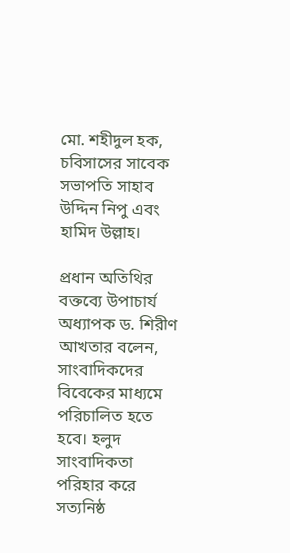মো. শহীদুল হক, চবিসাসের সাবেক সভাপতি সাহাব উদ্দিন নিপু এবং হামিদ উল্লাহ।

প্রধান অতিথির বক্তব্যে উপাচার্য অধ্যাপক ড. শিরীণ আখতার বলেন, সাংবাদিকদের বিবেকের মাধ্যমে পরিচালিত হতে হবে। হলুদ সাংবাদিকতা পরিহার করে সত্যনিষ্ঠ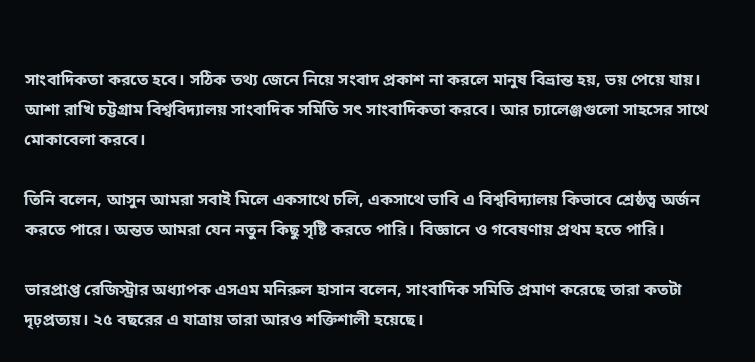সাংবাদিকতা করতে হবে। সঠিক তথ্য জেনে নিয়ে সংবাদ প্রকাশ না করলে মানুষ বিভ্রান্ত হয়, ভয় পেয়ে যায়। আশা রাখি চট্টগ্রাম বিশ্ববিদ্যালয় সাংবাদিক সমিতি সৎ সাংবাদিকতা করবে। আর চ্যালেঞ্জগুলো সাহসের সাথে মোকাবেলা করবে।

তিনি বলেন, আসুন আমরা সবাই মিলে একসাথে চলি, একসাথে ভাবি এ বিশ্ববিদ্যালয় কিভাবে শ্রেষ্ঠত্ব অর্জন করতে পারে। অন্তত আমরা যেন নতুন কিছু সৃষ্টি করতে পারি। বিজ্ঞানে ও গবেষণায় প্রথম হতে পারি।

ভারপ্রাপ্ত রেজিস্ট্রার অধ্যাপক এসএম মনিরুল হাসান বলেন, সাংবাদিক সমিতি প্রমাণ করেছে তারা কতটা দৃঢ়প্রত্যয়। ২৫ বছরের এ যাত্রায় তারা আরও শক্তিশালী হয়েছে।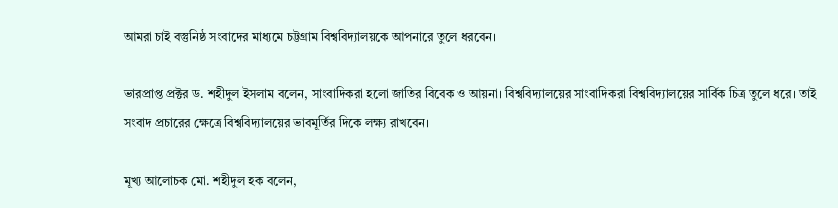আমরা চাই বস্তুনিষ্ঠ সংবাদের মাধ্যমে চট্টগ্রাম বিশ্ববিদ্যালয়কে আপনারে তুলে ধরবেন।

ভারপ্রাপ্ত প্রক্টর ড. শহীদুল ইসলাম বলেন, সাংবাদিকরা হলো জাতির বিবেক ও আয়না। বিশ্ববিদ্যালয়ের সাংবাদিকরা বিশ্ববিদ্যালয়ের সার্বিক চিত্র তুলে ধরে। তাই সংবাদ প্রচারের ক্ষেত্রে বিশ্ববিদ্যালয়ের ভাবমূর্তির দিকে লক্ষ্য রাখবেন।

মূখ্য আলোচক মো. শহীদুল হক বলেন,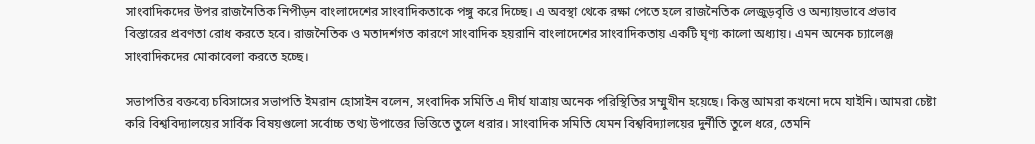সাংবাদিকদের উপর রাজনৈতিক নিপীড়ন বাংলাদেশের সাংবাদিকতাকে পঙ্গু করে দিচ্ছে। এ অবস্থা থেকে রক্ষা পেতে হলে রাজনৈতিক লেজুড়বৃত্তি ও অন্যায়ভাবে প্রভাব বিস্তারের প্রবণতা রোধ করতে হবে। রাজনৈতিক ও মতাদর্শগত কারণে সাংবাদিক হয়রানি বাংলাদেশের সাংবাদিকতায় একটি ঘৃণ্য কালো অধ্যায়। এমন অনেক চ্যালেঞ্জ সাংবাদিকদের মোকাবেলা করতে হচ্ছে।

সভাপতির বক্তব্যে চবিসাসের সভাপতি ইমরান হোসাইন বলেন, সংবাদিক সমিতি এ দীর্ঘ যাত্রায় অনেক পরিস্থিতির সম্মুখীন হয়েছে। কিন্তু আমরা কখনো দমে যাইনি। আমরা চেষ্টা করি বিশ্ববিদ্যালয়ের সার্বিক বিষয়গুলো সর্বোচ্চ তথ্য উপাত্তের ভিত্তিতে তুলে ধরার। সাংবাদিক সমিতি যেমন বিশ্ববিদ্যালয়ের দুর্নীতি তুলে ধরে, তেমনি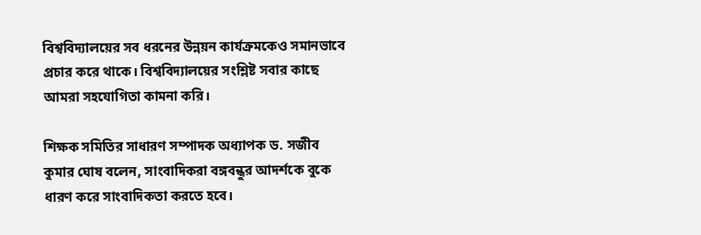বিশ্ববিদ্যালয়ের সব ধরনের উন্নয়ন কার্যক্রমকেও সমানভাবে প্রচার করে থাকে। বিশ্ববিদ্যালয়ের সংশ্লিষ্ট সবার কাছে আমরা সহযোগিতা কামনা করি।

শিক্ষক সমিতির সাধারণ সম্পাদক অধ্যাপক ড. সজীব কুমার ঘোষ বলেন, সাংবাদিকরা বঙ্গবন্ধুর আদর্শকে বুকে ধারণ করে সাংবাদিকতা করতে হবে।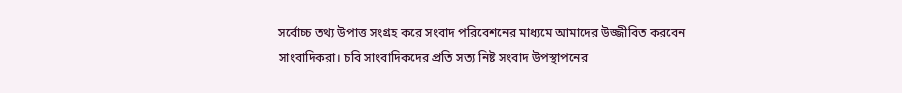সর্বোচ্চ তথ্য উপাত্ত সংগ্রহ করে সংবাদ পরিবেশনের মাধ্যমে আমাদের উজ্জীবিত করবেন সাংবাদিকরা। চবি সাংবাদিকদের প্রতি সত্য নিষ্ট সংবাদ উপস্থাপনের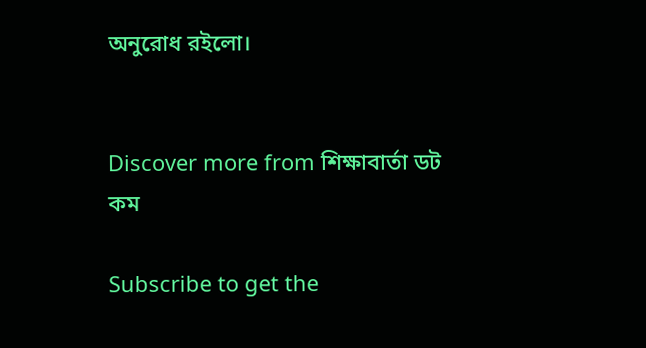অনুরোধ রইলো।


Discover more from শিক্ষাবার্তা ডট কম

Subscribe to get the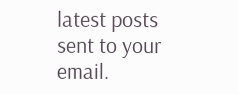latest posts sent to your email.